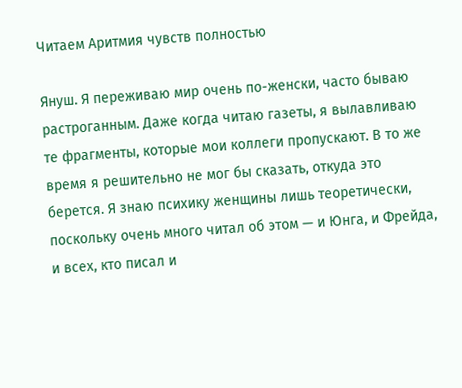Читаем Аритмия чувств полностью

Януш. Я переживаю мир очень по-женски, часто бываю растроганным. Даже когда читаю газеты, я вылавливаю те фрагменты, которые мои коллеги пропускают. В то же время я решительно не мог бы сказать, откуда это берется. Я знаю психику женщины лишь теоретически, поскольку очень много читал об этом — и Юнга, и Фрейда, и всех, кто писал и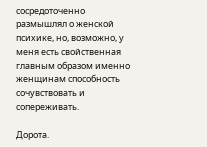сосредоточенно размышлял о женской психике, но, возможно, у меня есть свойственная главным образом именно женщинам способность сочувствовать и сопереживать.

Дорота.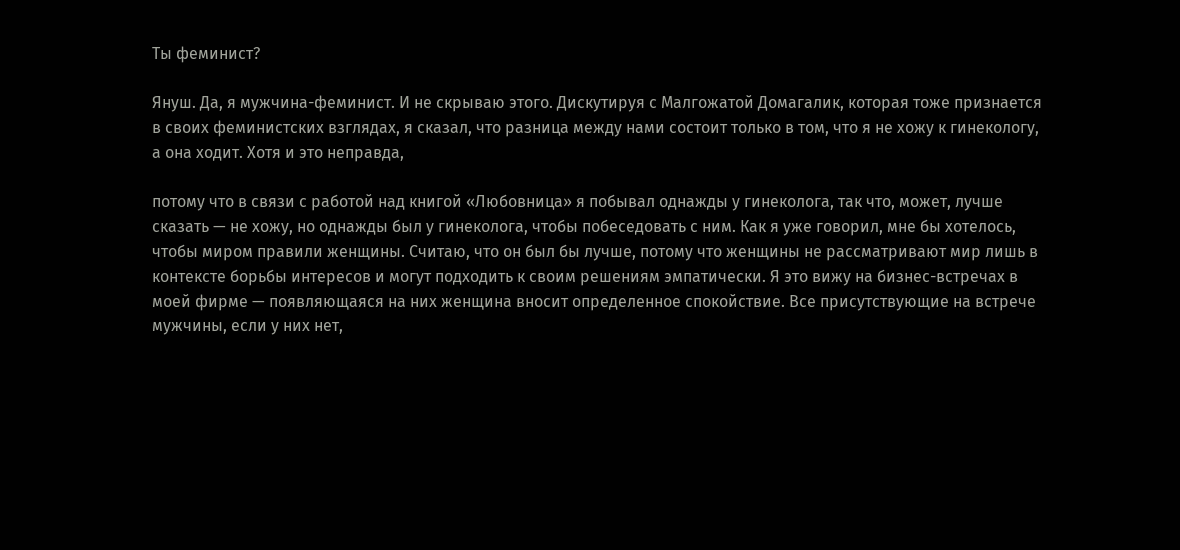Ты феминист?

Януш. Да, я мужчина-феминист. И не скрываю этого. Дискутируя с Малгожатой Домагалик, которая тоже признается в своих феминистских взглядах, я сказал, что разница между нами состоит только в том, что я не хожу к гинекологу, а она ходит. Хотя и это неправда,

потому что в связи с работой над книгой «Любовница» я побывал однажды у гинеколога, так что, может, лучше сказать — не хожу, но однажды был у гинеколога, чтобы побеседовать с ним. Как я уже говорил, мне бы хотелось, чтобы миром правили женщины. Считаю, что он был бы лучше, потому что женщины не рассматривают мир лишь в контексте борьбы интересов и могут подходить к своим решениям эмпатически. Я это вижу на бизнес-встречах в моей фирме — появляющаяся на них женщина вносит определенное спокойствие. Все присутствующие на встрече мужчины, если у них нет,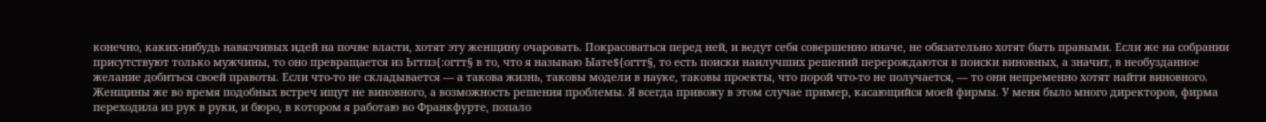конечно, каких-нибудь навязчивых идей на почве власти, хотят эту женщину очаровать. Покрасоваться перед ней, и ведут себя совершенно иначе, не обязательно хотят быть правыми. Если же на собрании присутствуют только мужчины, то оно превращается из Ьгтпз{:огтт§ в то, что я называю Ыате${огтт§, то есть поиски наилучших решений перерождаются в поиски виновных, а значит, в необузданное желание добиться своей правоты. Если что-то не складывается — а такова жизнь, таковы модели в науке, таковы проекты, что порой что-то не получается, — то они непременно хотят найти виновного. Женщины же во время подобных встреч ищут не виновного, а возможность решения проблемы. Я всегда привожу в этом случае пример, касающийся моей фирмы. У меня было много директоров, фирма переходила из рук в руки, и бюро, в котором я работаю во Франкфурте, попало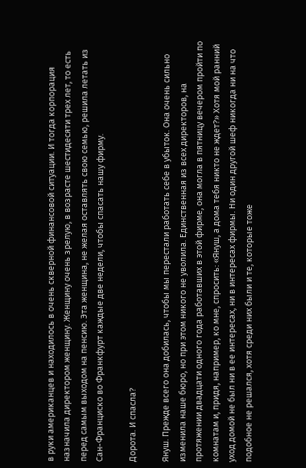в руки американцев и находилось в очень скверной финансовой ситуации. И тогда корпорация назначила директором женщину. Женщину очень зрелую, в возрасте шестидесяти трех лет, то есть перед самым выходом на пенсию. Эта женщина, не желая оставлять свою семью, решила летать из Сан-Франциско во Франкфурт каждые две недели, чтобы спасать нашу фирму.

Дорота. И спасла?

Януш. Прежде всего она добилась, чтобы мы перестали работать себе в убыток. Она очень сильно изменила наше бюро, но при этом никого не уволила. Единственная из всех директоров, на протяжении двадцати одного года работавших в этой фирме, она могла в пятницу вечером пройти по комнатам и, придя, например, ко мне, спросить: «Януш, а дома тебя никто не ждет?» Хотя мой ранний уход домой не был ни в ее интересах, ни в интересах фирмы. Ни один другой шеф никогда ни на что подобное не решался, хотя среди них были и те, которые тоже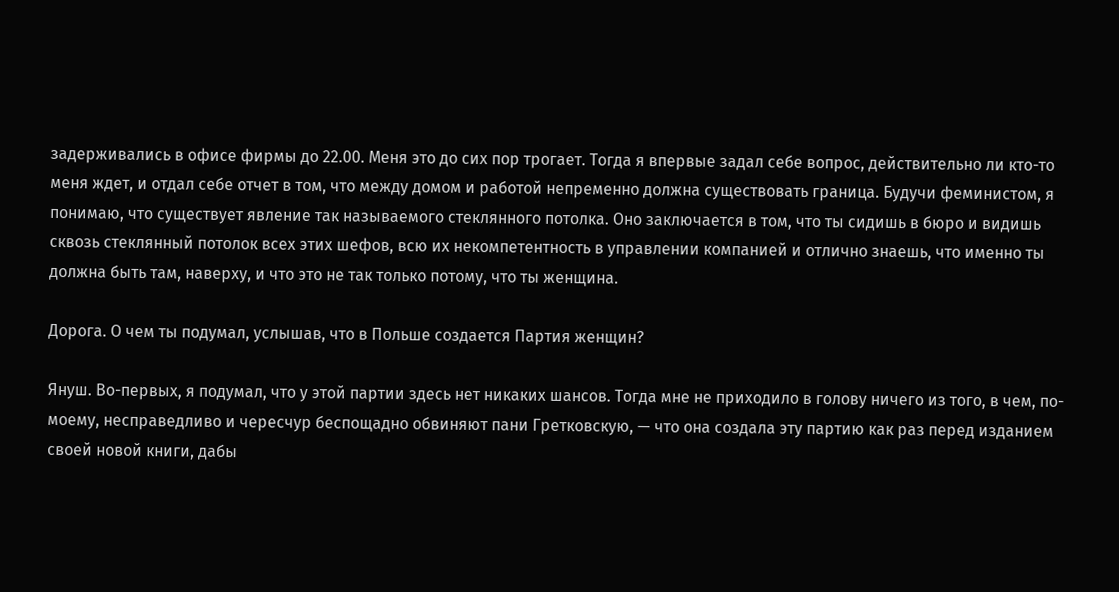задерживались в офисе фирмы до 22.00. Меня это до сих пор трогает. Тогда я впервые задал себе вопрос, действительно ли кто-то меня ждет, и отдал себе отчет в том, что между домом и работой непременно должна существовать граница. Будучи феминистом, я понимаю, что существует явление так называемого стеклянного потолка. Оно заключается в том, что ты сидишь в бюро и видишь сквозь стеклянный потолок всех этих шефов, всю их некомпетентность в управлении компанией и отлично знаешь, что именно ты должна быть там, наверху, и что это не так только потому, что ты женщина.

Дорога. О чем ты подумал, услышав, что в Польше создается Партия женщин?

Януш. Во-первых, я подумал, что у этой партии здесь нет никаких шансов. Тогда мне не приходило в голову ничего из того, в чем, по-моему, несправедливо и чересчур беспощадно обвиняют пани Гретковскую, — что она создала эту партию как раз перед изданием своей новой книги, дабы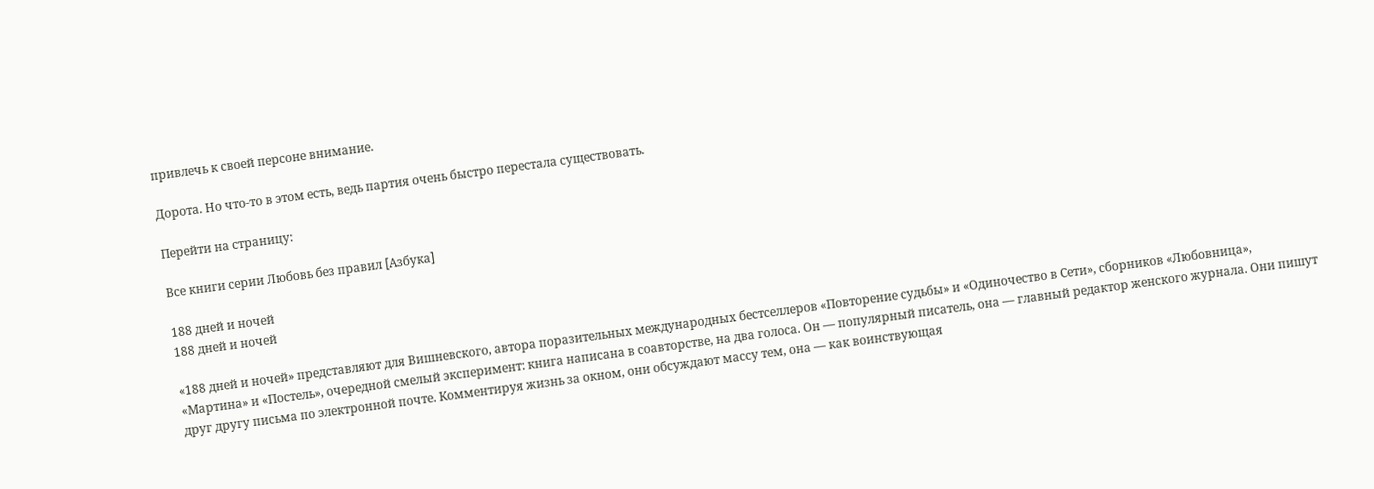привлечь к своей персоне внимание.

Дорота. Но что-то в этом есть, ведь партия очень быстро перестала существовать.

Перейти на страницу:

Все книги серии Любовь без правил [Азбука]

188 дней и ночей
188 дней и ночей

«188 дней и ночей» представляют для Вишневского, автора поразительных международных бестселлеров «Повторение судьбы» и «Одиночество в Сети», сборников «Любовница», «Мартина» и «Постель», очередной смелый эксперимент: книга написана в соавторстве, на два голоса. Он — популярный писатель, она — главный редактор женского журнала. Они пишут друг другу письма по электронной почте. Комментируя жизнь за окном, они обсуждают массу тем, она — как воинствующая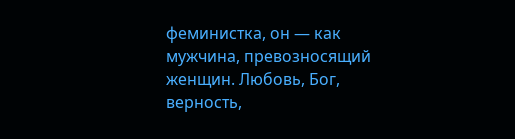феминистка, он — как мужчина, превозносящий женщин. Любовь, Бог, верность,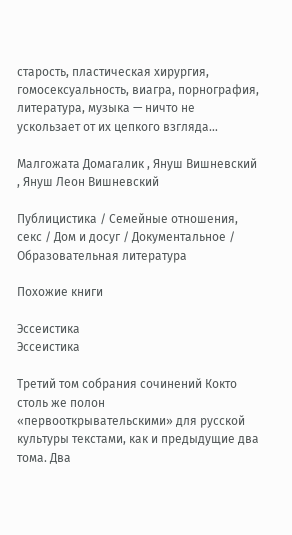старость, пластическая хирургия, гомосексуальность, виагра, порнография, литература, музыка — ничто не ускользает от их цепкого взгляда…

Малгожата Домагалик , Януш Вишневский , Януш Леон Вишневский

Публицистика / Семейные отношения, секс / Дом и досуг / Документальное / Образовательная литература

Похожие книги

Эссеистика
Эссеистика

Третий том собрания сочинений Кокто столь же полон «первооткрывательскими» для русской культуры текстами, как и предыдущие два тома. Два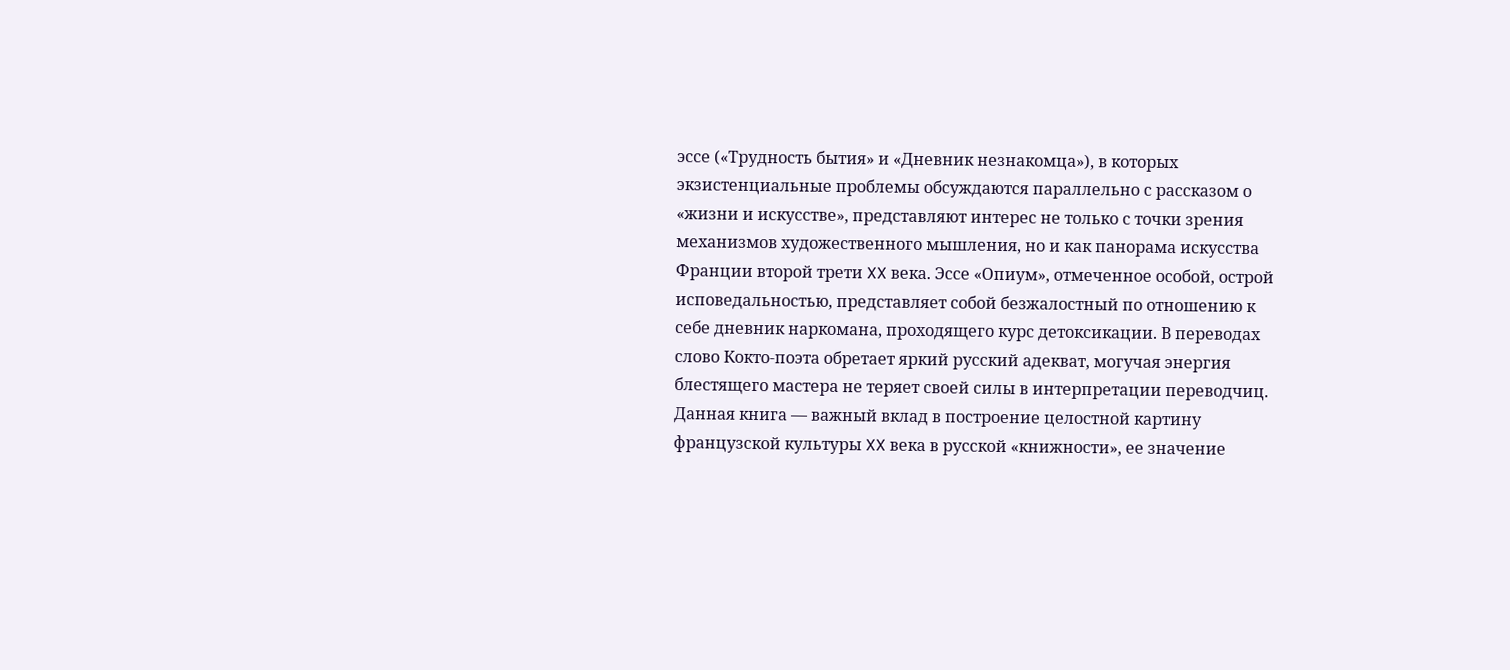эссе («Трудность бытия» и «Дневник незнакомца»), в которых экзистенциальные проблемы обсуждаются параллельно с рассказом о «жизни и искусстве», представляют интерес не только с точки зрения механизмов художественного мышления, но и как панорама искусства Франции второй трети XX века. Эссе «Опиум», отмеченное особой, острой исповедальностью, представляет собой безжалостный по отношению к себе дневник наркомана, проходящего курс детоксикации. В переводах слово Кокто-поэта обретает яркий русский адекват, могучая энергия блестящего мастера не теряет своей силы в интерпретации переводчиц. Данная книга — важный вклад в построение целостной картину французской культуры XX века в русской «книжности», ее значение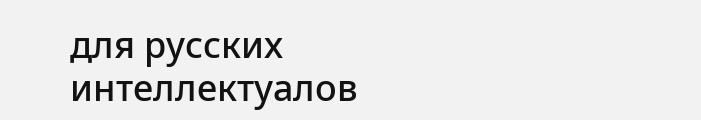для русских интеллектуалов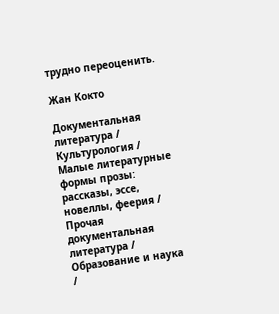трудно переоценить.

Жан Кокто

Документальная литература / Культурология / Малые литературные формы прозы: рассказы, эссе, новеллы, феерия / Прочая документальная литература / Образование и наука /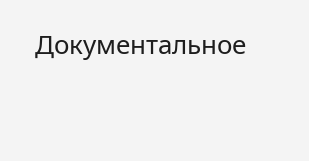Документальное